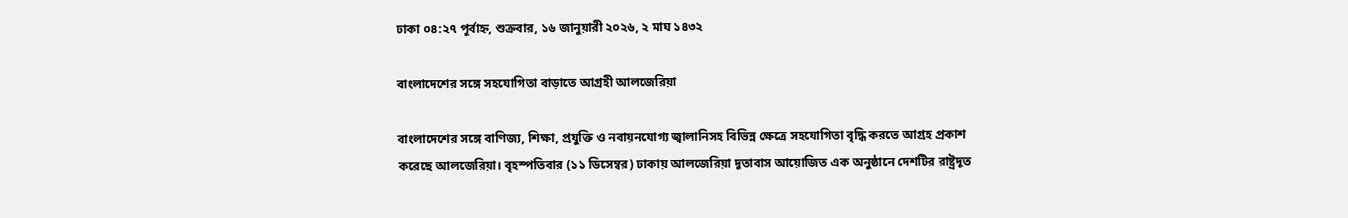ঢাকা ০৪:২৭ পূর্বাহ্ন, শুক্রবার, ১৬ জানুয়ারী ২০২৬, ২ মাঘ ১৪৩২

বাংলাদেশের সঙ্গে সহযোগিতা বাড়াতে আগ্রহী আলজেরিয়া

বাংলাদেশের সঙ্গে বাণিজ্য, শিক্ষা, প্রযুক্তি ও নবায়নযোগ্য জ্বালানিসহ বিভিন্ন ক্ষেত্রে সহযোগিতা বৃদ্ধি করতে আগ্রহ প্রকাশ করেছে আলজেরিয়া। বৃহস্পতিবার (১১ ডিসেম্বর) ঢাকায় আলজেরিয়া দূতাবাস আয়োজিত এক অনুষ্ঠানে দেশটির রাষ্ট্রদূত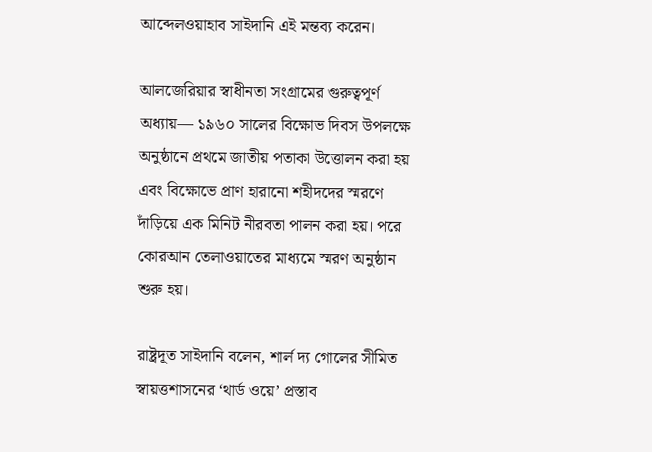আব্দেলওয়াহাব সাইদানি এই মন্তব্য করেন।

আলজেরিয়ার স্বাধীনতা সংগ্রামের গুরুত্বপূর্ণ অধ্যায়— ১৯৬০ সালের বিক্ষোভ দিবস উপলক্ষে অনুষ্ঠানে প্রথমে জাতীয় পতাকা উত্তোলন করা হয় এবং বিক্ষোভে প্রাণ হারানো শহীদদের স্মরণে দাঁড়িয়ে এক মিনিট নীরবতা পালন করা হয়। পরে কোরআন তেলাওয়াতের মাধ্যমে স্মরণ অনুষ্ঠান শুরু হয়।

রাষ্ট্রদূত সাইদানি বলেন, শার্ল দ্য গোলের সীমিত স্বায়ত্তশাসনের ‘থার্ড ওয়ে’ প্রস্তাব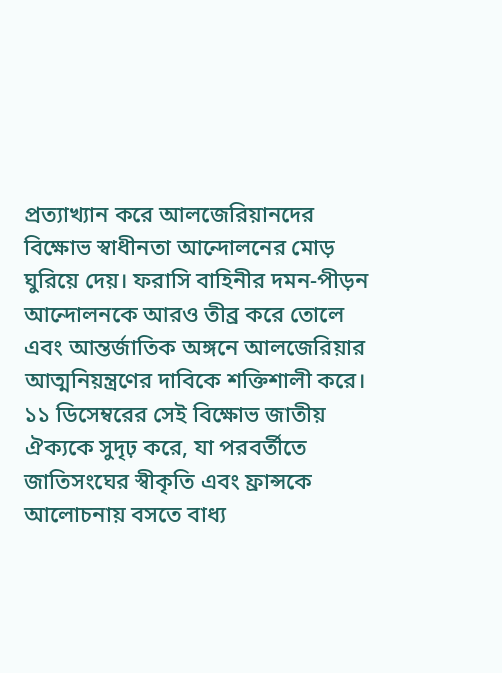প্রত্যাখ্যান করে আলজেরিয়ানদের বিক্ষোভ স্বাধীনতা আন্দোলনের মোড় ঘুরিয়ে দেয়। ফরাসি বাহিনীর দমন-পীড়ন আন্দোলনকে আরও তীব্র করে তোলে এবং আন্তর্জাতিক অঙ্গনে আলজেরিয়ার আত্মনিয়ন্ত্রণের দাবিকে শক্তিশালী করে। ১১ ডিসেম্বরের সেই বিক্ষোভ জাতীয় ঐক্যকে সুদৃঢ় করে, যা পরবর্তীতে জাতিসংঘের স্বীকৃতি এবং ফ্রান্সকে আলোচনায় বসতে বাধ্য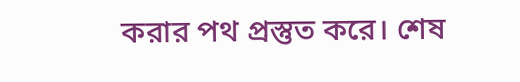করার পথ প্রস্তুত করে। শেষ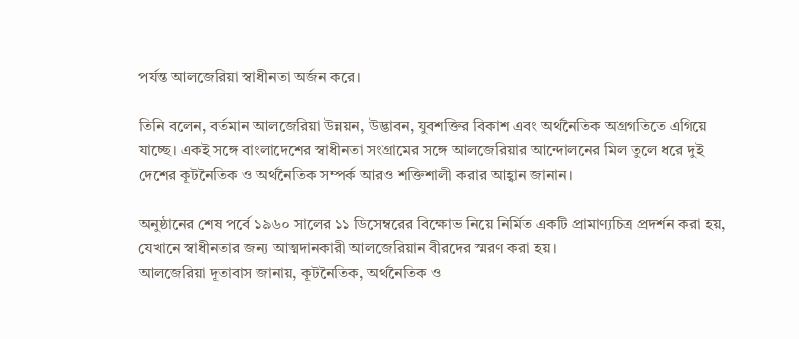পর্যন্ত আলজেরিয়া স্বাধীনতা অর্জন করে।

তিনি বলেন, বর্তমান আলজেরিয়া উন্নয়ন, উদ্ভাবন, যুবশক্তির বিকাশ এবং অর্থনৈতিক অগ্রগতিতে এগিয়ে যাচ্ছে। একই সঙ্গে বাংলাদেশের স্বাধীনতা সংগ্রামের সঙ্গে আলজেরিয়ার আন্দোলনের মিল তুলে ধরে দুই দেশের কূটনৈতিক ও অর্থনৈতিক সম্পর্ক আরও শক্তিশালী করার আহ্বান জানান।

অনুষ্ঠানের শেষ পর্বে ১৯৬০ সালের ১১ ডিসেম্বরের বিক্ষোভ নিয়ে নির্মিত একটি প্রামাণ্যচিত্র প্রদর্শন করা হয়, যেখানে স্বাধীনতার জন্য আত্মদানকারী আলজেরিয়ান বীরদের স্মরণ করা হয়।
আলজেরিয়া দূতাবাস জানায়, কূটনৈতিক, অর্থনৈতিক ও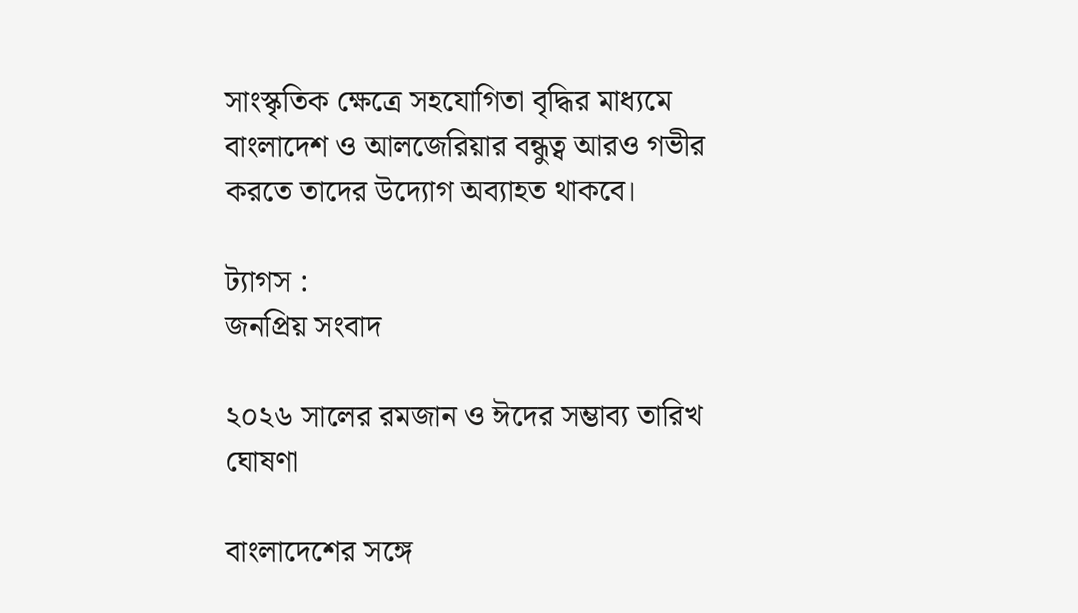সাংস্কৃতিক ক্ষেত্রে সহযোগিতা বৃদ্ধির মাধ্যমে বাংলাদেশ ও আলজেরিয়ার বন্ধুত্ব আরও গভীর করতে তাদের উদ্যোগ অব্যাহত থাকবে।

ট্যাগস :
জনপ্রিয় সংবাদ

২০২৬ সালের রমজান ও ঈদের সম্ভাব্য তারিখ ঘোষণা

বাংলাদেশের সঙ্গে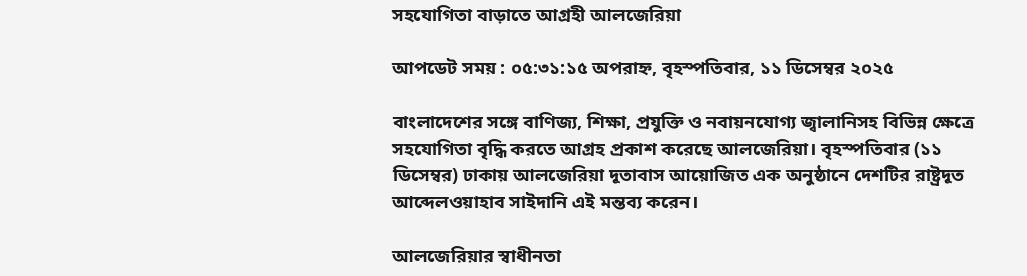সহযোগিতা বাড়াতে আগ্রহী আলজেরিয়া

আপডেট সময় : ০৫:৩১:১৫ অপরাহ্ন, বৃহস্পতিবার, ১১ ডিসেম্বর ২০২৫

বাংলাদেশের সঙ্গে বাণিজ্য, শিক্ষা, প্রযুক্তি ও নবায়নযোগ্য জ্বালানিসহ বিভিন্ন ক্ষেত্রে সহযোগিতা বৃদ্ধি করতে আগ্রহ প্রকাশ করেছে আলজেরিয়া। বৃহস্পতিবার (১১ ডিসেম্বর) ঢাকায় আলজেরিয়া দূতাবাস আয়োজিত এক অনুষ্ঠানে দেশটির রাষ্ট্রদূত আব্দেলওয়াহাব সাইদানি এই মন্তব্য করেন।

আলজেরিয়ার স্বাধীনতা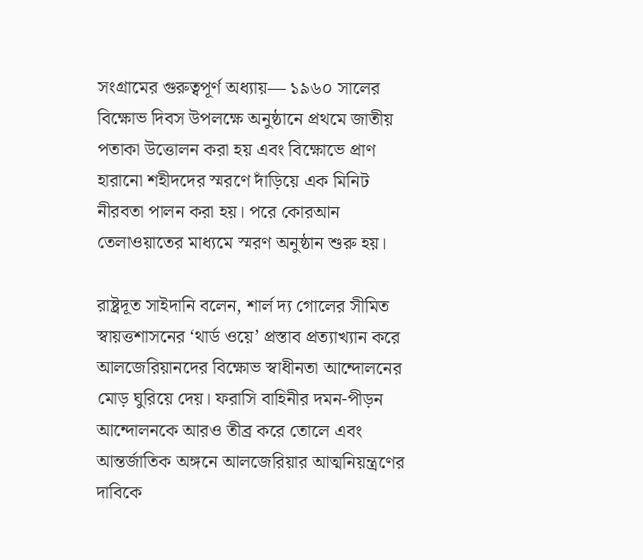সংগ্রামের গুরুত্বপূর্ণ অধ্যায়— ১৯৬০ সালের বিক্ষোভ দিবস উপলক্ষে অনুষ্ঠানে প্রথমে জাতীয় পতাকা উত্তোলন করা হয় এবং বিক্ষোভে প্রাণ হারানো শহীদদের স্মরণে দাঁড়িয়ে এক মিনিট নীরবতা পালন করা হয়। পরে কোরআন তেলাওয়াতের মাধ্যমে স্মরণ অনুষ্ঠান শুরু হয়।

রাষ্ট্রদূত সাইদানি বলেন, শার্ল দ্য গোলের সীমিত স্বায়ত্তশাসনের ‘থার্ড ওয়ে’ প্রস্তাব প্রত্যাখ্যান করে আলজেরিয়ানদের বিক্ষোভ স্বাধীনতা আন্দোলনের মোড় ঘুরিয়ে দেয়। ফরাসি বাহিনীর দমন-পীড়ন আন্দোলনকে আরও তীব্র করে তোলে এবং আন্তর্জাতিক অঙ্গনে আলজেরিয়ার আত্মনিয়ন্ত্রণের দাবিকে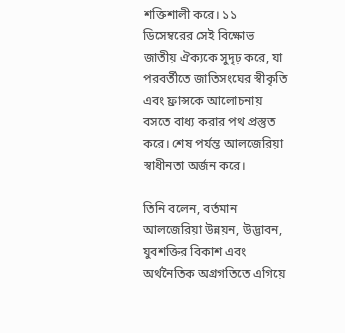শক্তিশালী করে। ১১ ডিসেম্বরের সেই বিক্ষোভ জাতীয় ঐক্যকে সুদৃঢ় করে, যা পরবর্তীতে জাতিসংঘের স্বীকৃতি এবং ফ্রান্সকে আলোচনায় বসতে বাধ্য করার পথ প্রস্তুত করে। শেষ পর্যন্ত আলজেরিয়া স্বাধীনতা অর্জন করে।

তিনি বলেন, বর্তমান আলজেরিয়া উন্নয়ন, উদ্ভাবন, যুবশক্তির বিকাশ এবং অর্থনৈতিক অগ্রগতিতে এগিয়ে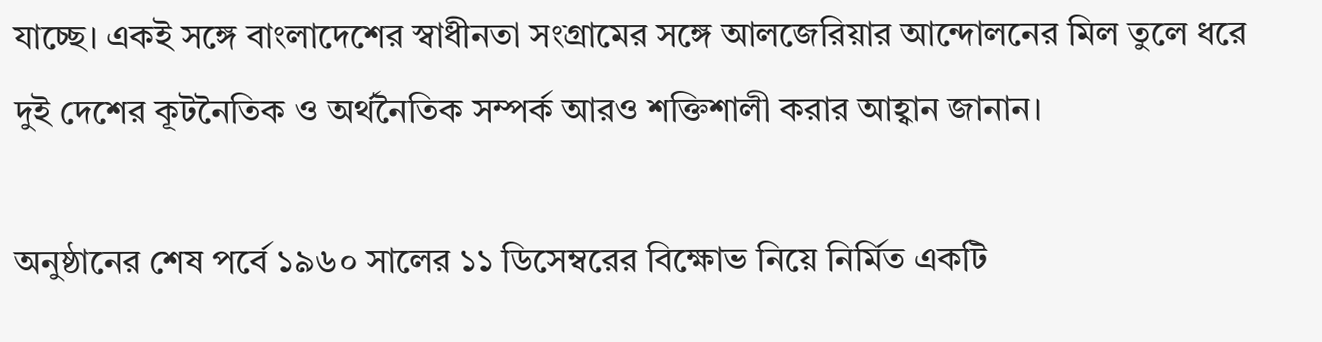যাচ্ছে। একই সঙ্গে বাংলাদেশের স্বাধীনতা সংগ্রামের সঙ্গে আলজেরিয়ার আন্দোলনের মিল তুলে ধরে দুই দেশের কূটনৈতিক ও অর্থনৈতিক সম্পর্ক আরও শক্তিশালী করার আহ্বান জানান।

অনুষ্ঠানের শেষ পর্বে ১৯৬০ সালের ১১ ডিসেম্বরের বিক্ষোভ নিয়ে নির্মিত একটি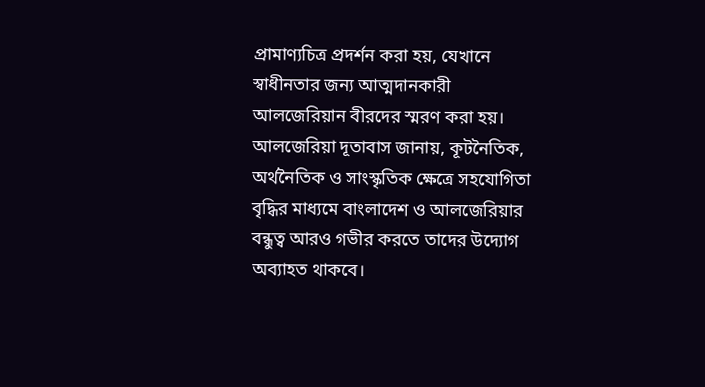প্রামাণ্যচিত্র প্রদর্শন করা হয়, যেখানে স্বাধীনতার জন্য আত্মদানকারী আলজেরিয়ান বীরদের স্মরণ করা হয়।
আলজেরিয়া দূতাবাস জানায়, কূটনৈতিক, অর্থনৈতিক ও সাংস্কৃতিক ক্ষেত্রে সহযোগিতা বৃদ্ধির মাধ্যমে বাংলাদেশ ও আলজেরিয়ার বন্ধুত্ব আরও গভীর করতে তাদের উদ্যোগ অব্যাহত থাকবে।